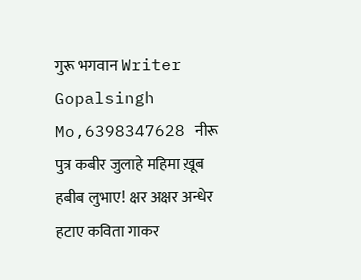गुरू भगवान Writer Gopalsingh Mo,6398347628 नीरू पुत्र कबीर जुलाहे महिमा ख़ूब हबीब लुभाए! क्षर अक्षर अन्धेर हटाए कविता गाकर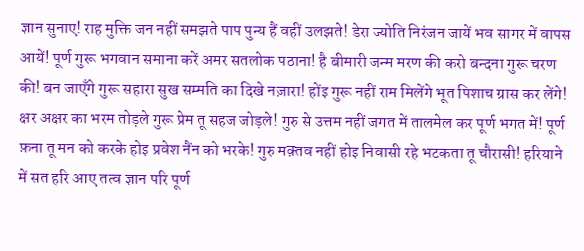ज्ञान सुनाए! राह मुक्ति जन नहीं समझते पाप पुन्य हैं वहीं उलझते! डेरा ज्योति निरंजन जायें भव सागर में वापस आयें! पूर्ण गुरू भगवान समाना करें अमर सतलोक पठाना! है बीमारी जन्म मरण की करो बन्दना गुरू चरण की! बन जाएँगे गुरू सहारा सुख सम्मति का दिखे नज़ारा! होंइ गुरू नहीं राम मिलेंगे भूत पिशाच ग्रास कर लेंगे! क्षर अक्षर का भरम तोड़ले गुरू प्रेम तू सहज जोड़ले! गुरु से उत्तम नहीं जगत में तालमेल कर पूर्ण भगत में! पूर्ण फ़ना तू मन को करके होइ प्रवेश नैंन को भरके! गुरु मक़्तव नहीं होइ निवासी रहे भटकता तू चौरासी! हरियाने में सत हरि आए तत्व ज्ञान परि पूर्ण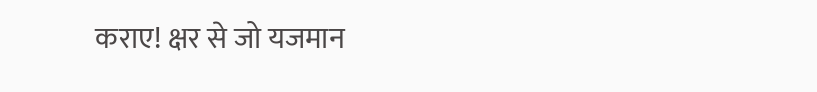कराए! क्षर से जो यजमान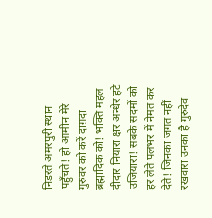निडरते अमरपुरी स्थान पहुँचते! हो आमीन मेरे गुरुवर को करें दाग़दा ब्रह्मादिक को! भक्ति महल दीदार नियारा क्षर अन्धेर हटे उजियारा! सबके सदमों को हर लेते पलभर में नेमत कर देते! जिनका जगत नहीं रखवारा उनका है गुरुदेव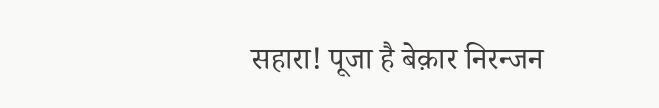सहारा! पूजा है बेक़ार निरन्जन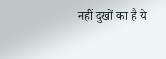नहीं दुखों का है ये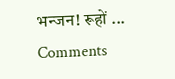भन्जन! रूहों ...
Comments